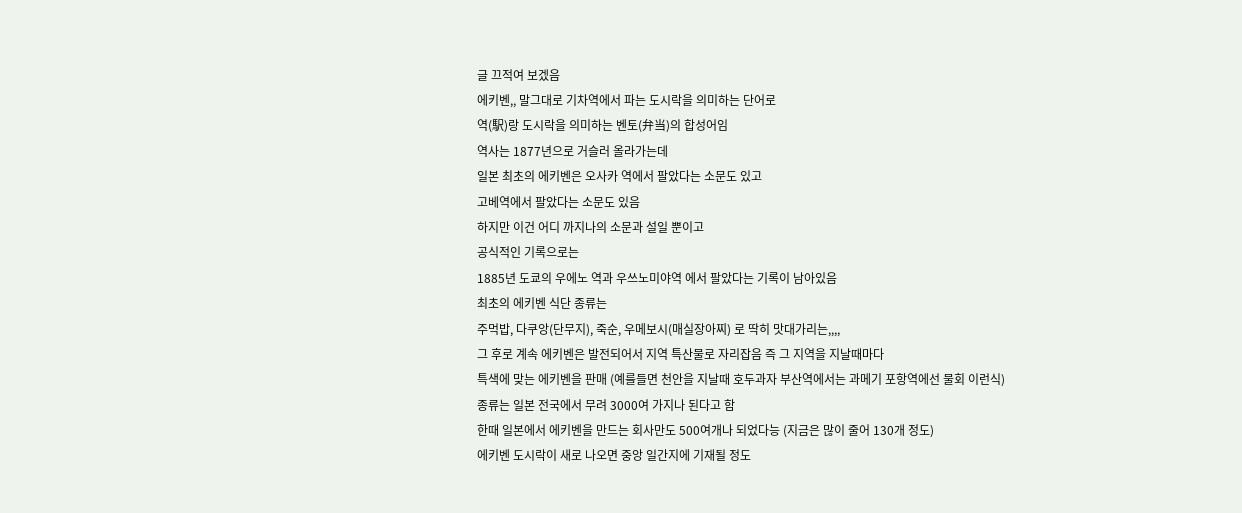글 끄적여 보겠음
에키벤,, 말그대로 기차역에서 파는 도시락을 의미하는 단어로
역(駅)랑 도시락을 의미하는 벤토(弁当)의 합성어임
역사는 1877년으로 거슬러 올라가는데
일본 최초의 에키벤은 오사카 역에서 팔았다는 소문도 있고
고베역에서 팔았다는 소문도 있음
하지만 이건 어디 까지나의 소문과 설일 뿐이고
공식적인 기록으로는
1885년 도쿄의 우에노 역과 우쓰노미야역 에서 팔았다는 기록이 남아있음
최초의 에키벤 식단 종류는
주먹밥, 다쿠앙(단무지), 죽순, 우메보시(매실장아찌) 로 딱히 맛대가리는,,,,
그 후로 계속 에키벤은 발전되어서 지역 특산물로 자리잡음 즉 그 지역을 지날때마다
특색에 맞는 에키벤을 판매 (예를들면 천안을 지날때 호두과자 부산역에서는 과메기 포항역에선 물회 이런식)
종류는 일본 전국에서 무려 3000여 가지나 된다고 함
한때 일본에서 에키벤을 만드는 회사만도 500여개나 되었다능 (지금은 많이 줄어 130개 정도)
에키벤 도시락이 새로 나오면 중앙 일간지에 기재될 정도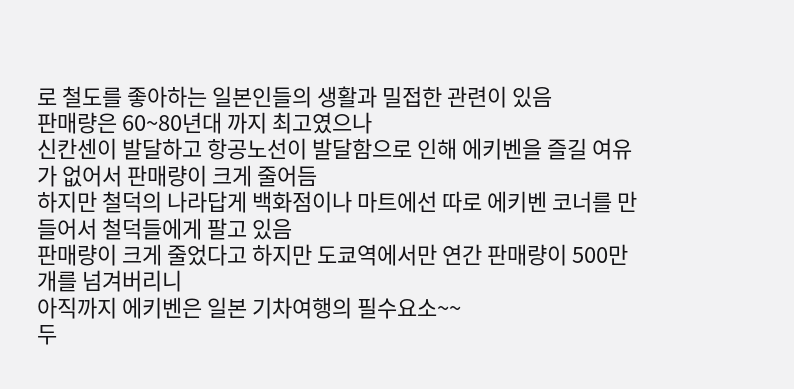로 철도를 좋아하는 일본인들의 생활과 밀접한 관련이 있음
판매량은 60~80년대 까지 최고였으나
신칸센이 발달하고 항공노선이 발달함으로 인해 에키벤을 즐길 여유가 없어서 판매량이 크게 줄어듬
하지만 철덕의 나라답게 백화점이나 마트에선 따로 에키벤 코너를 만들어서 철덕들에게 팔고 있음
판매량이 크게 줄었다고 하지만 도쿄역에서만 연간 판매량이 500만개를 넘겨버리니
아직까지 에키벤은 일본 기차여행의 필수요소~~
두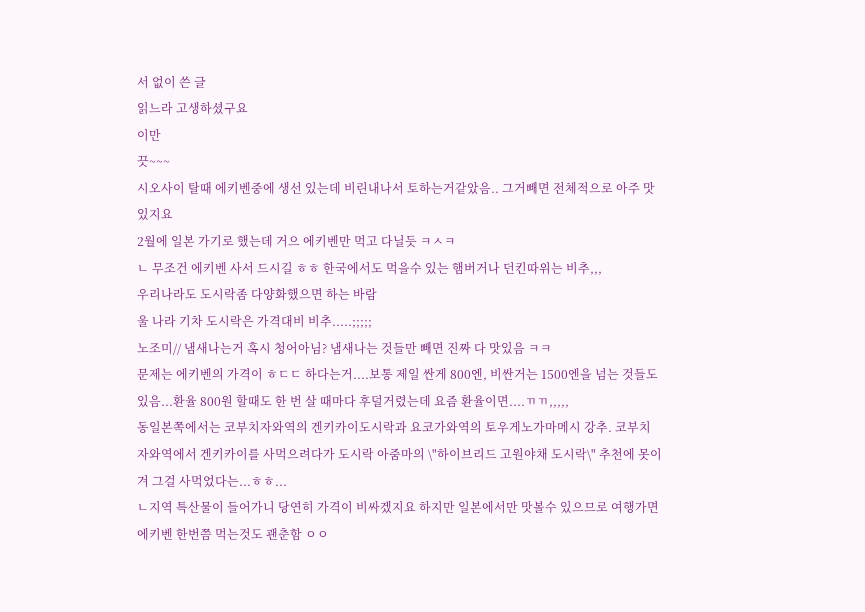서 없이 쓴 글
읽느라 고생하셨구요
이만
끗~~~
시오사이 탈때 에키벤중에 생선 있는데 비린내나서 토하는거같았음.. 그거빼면 전체적으로 아주 맛있지요
2월에 일본 가기로 했는데 거으 에키벤만 먹고 다닐듯 ㅋㅅㅋ
ㄴ 무조건 에키벤 사서 드시길 ㅎㅎ 한국에서도 먹을수 있는 햄버거나 던킨따위는 비추,,,
우리나라도 도시락좀 다양화했으면 하는 바람
울 나라 기차 도시락은 가격대비 비추.....;;;;;
노조미// 냄새나는거 혹시 청어아님? 냄새나는 것들만 빼면 진짜 다 맛있음 ㅋㅋ
문제는 에키벤의 가격이 ㅎㄷㄷ 하다는거....보통 제일 싼게 800엔, 비싼거는 1500엔을 넘는 것들도 있음...환율 800원 할때도 한 번 살 때마다 후덜거렸는데 요즘 환율이면....ㄲㄲ,,,,,
동일본쪽에서는 코부치자와역의 겐키카이도시락과 요코가와역의 토우게노가마메시 강추. 코부치자와역에서 겐키카이를 사먹으려다가 도시락 아줌마의 \"하이브리드 고원야채 도시락\" 추천에 못이겨 그걸 사먹었다는...ㅎㅎ...
ㄴ지역 특산물이 들어가니 당연히 가격이 비싸겠지요 하지만 일본에서만 맛볼수 있으므로 여행가면 에키벤 한번쯤 먹는것도 괜춘함 ㅇㅇ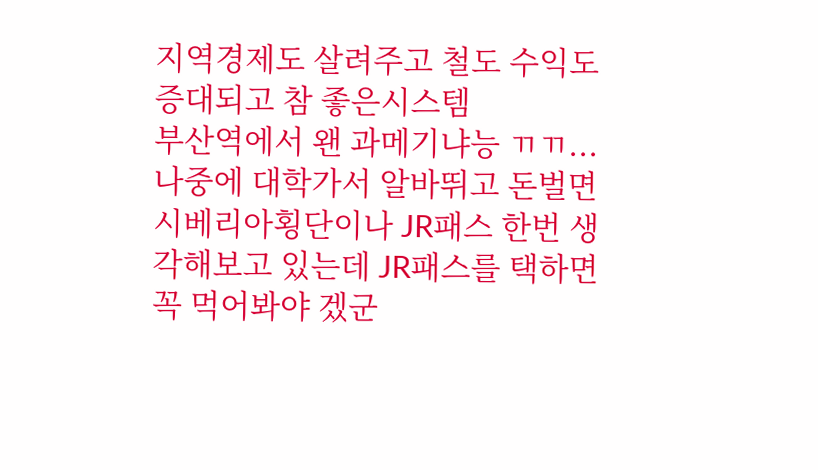지역경제도 살려주고 철도 수익도 증대되고 참 좋은시스템
부산역에서 왠 과메기냐능 ㄲㄲ... 나중에 대학가서 알바뛰고 돈벌면 시베리아횡단이나 JR패스 한번 생각해보고 있는데 JR패스를 택하면 꼭 먹어봐야 겠군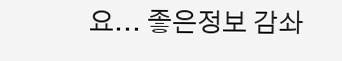요... 좋은정보 감솨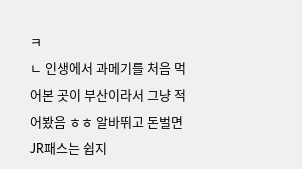ㅋ
ㄴ 인생에서 과메기를 처음 먹어본 곳이 부산이라서 그냥 적어봤음 ㅎㅎ 알바뛰고 돈벌면 JR패스는 쉽지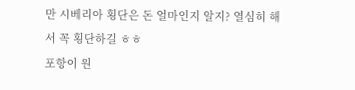만 시베리아 횡단은 돈 얼마인지 알지? 열심히 해서 꼭 횡단하길 ㅎㅎ
포항이 원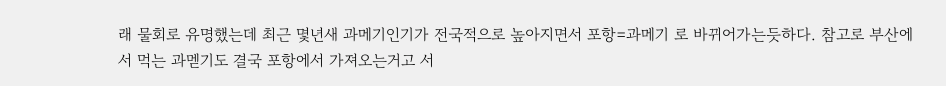래 물회로 유명했는데 최근 몇년새 과메기인기가 전국적으로 높아지면서 포항=과메기 로 바뀌어가는듯하다. 참고로 부산에서 먹는 과멛기도 결국 포항에서 가져오는거고 서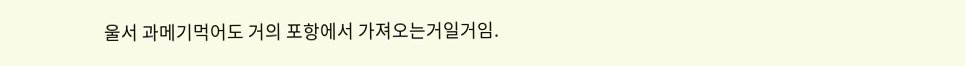울서 과메기먹어도 거의 포항에서 가져오는거일거임.